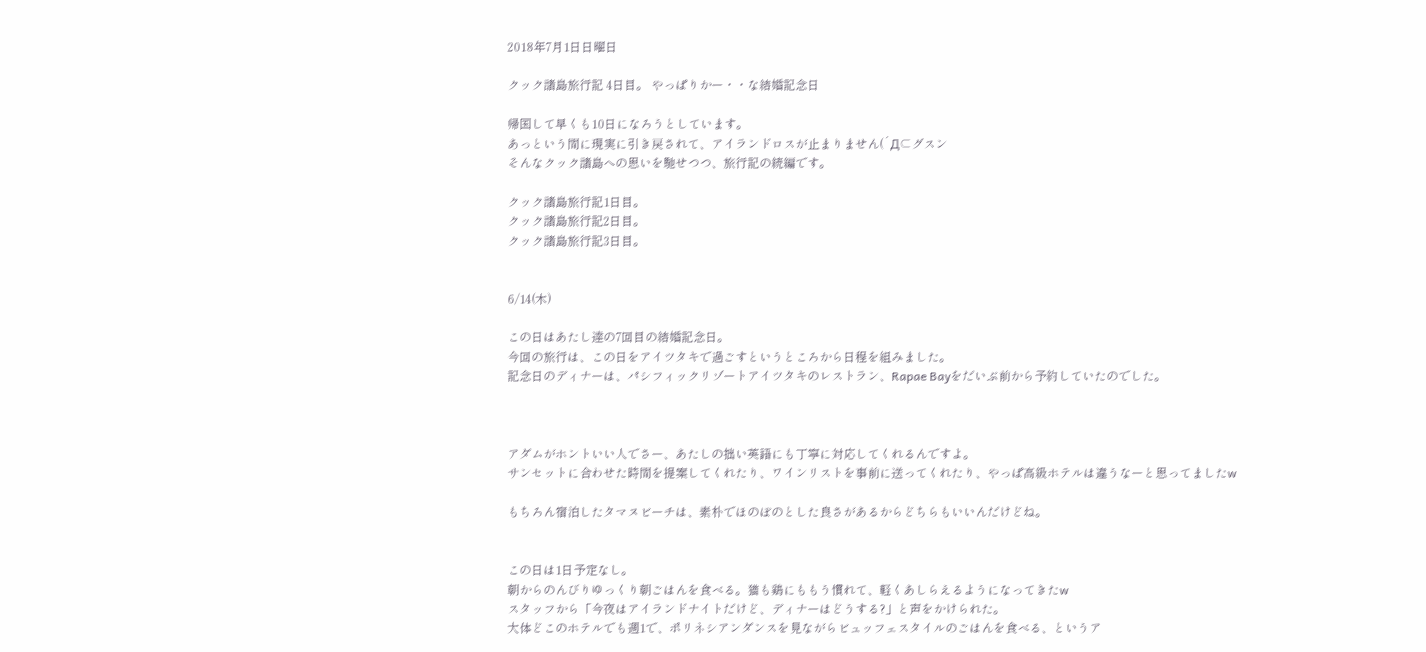2018年7月1日日曜日

クック諸島旅行記 4日目。 やっぱりかー・・な結婚記念日

帰国して早くも10日になろうとしています。
あっという間に現実に引き戻されて、アイランドロスが止まりません(´Д⊂グスン
そんなクック諸島への思いを馳せつつ、旅行記の続編です。

クック諸島旅行記1日目。
クック諸島旅行記2日目。
クック諸島旅行記3日目。


6/14(木)

この日はあたし達の7回目の結婚記念日。
今回の旅行は、この日をアイツタキで過ごすというところから日程を組みました。
記念日のディナーは、パシフィックリゾートアイツタキのレストラン、Rapae Bayをだいぶ前から予約していたのでした。



アダムがホントいい人でさー、あたしの拙い英語にも丁寧に対応してくれるんですよ。
サンセットに合わせた時間を提案してくれたり、ワインリストを事前に送ってくれたり、やっぱ高級ホテルは違うなーと思ってましたw

もちろん宿泊したタマヌビーチは、素朴でほのぼのとした良さがあるからどちらもいいんだけどね。


この日は1日予定なし。
朝からのんびりゆっくり朝ごはんを食べる。猫も鶏にももう慣れて、軽くあしらえるようになってきたw
スタッフから「今夜はアイランドナイトだけど、ディナーはどうする?」と声をかけられた。
大体どこのホテルでも週1で、ポリネシアンダンスを見ながらビュッフェスタイルのごはんを食べる、というア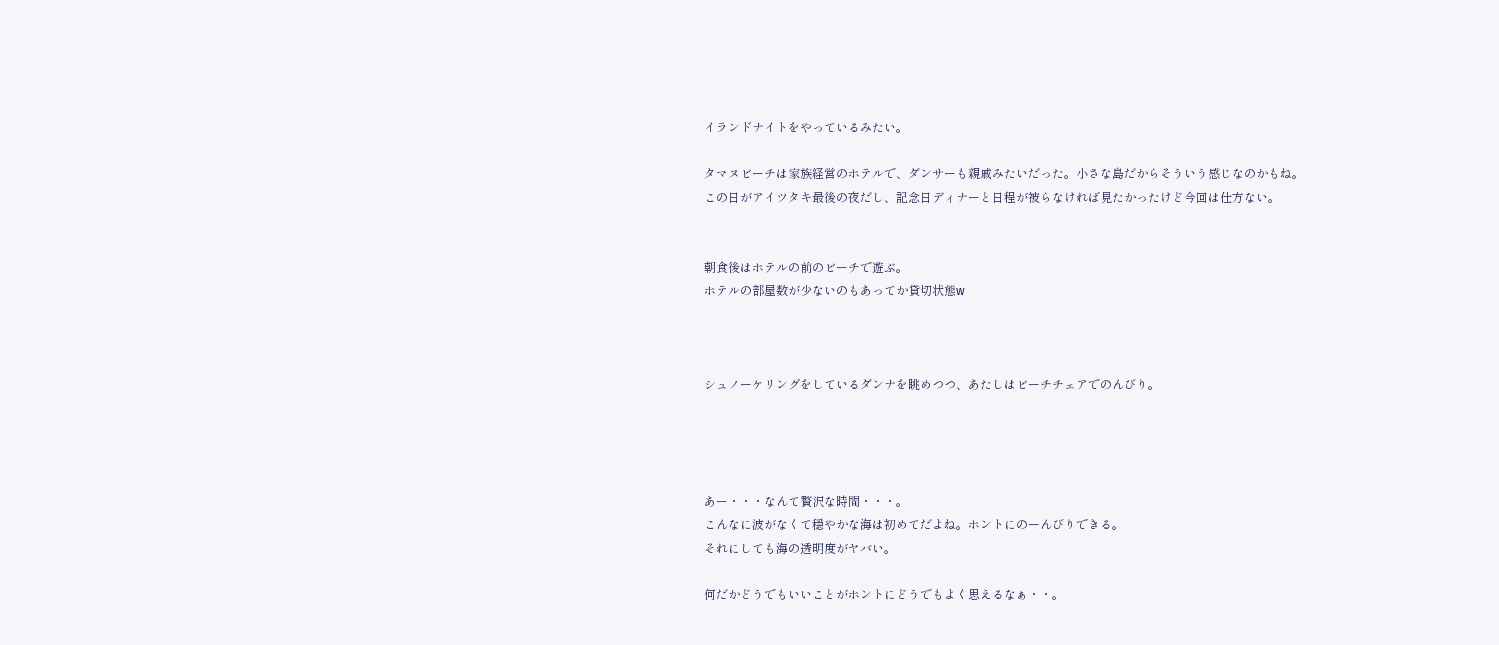イランドナイトをやっているみたい。

タマヌビーチは家族経営のホテルで、ダンサーも親戚みたいだった。小さな島だからそういう感じなのかもね。
この日がアイツタキ最後の夜だし、記念日ディナーと日程が被らなければ見たかったけど今回は仕方ない。


朝食後はホテルの前のビーチで遊ぶ。
ホテルの部屋数が少ないのもあってか貸切状態w



シュノーケリングをしているダンナを眺めつつ、あたしはビーチチェアでのんびり。




あー・・・なんて贅沢な時間・・・。
こんなに波がなくて穏やかな海は初めてだよね。ホントにのーんびりできる。
それにしても海の透明度がヤバい。

何だかどうでもいいことがホントにどうでもよく思えるなぁ・・。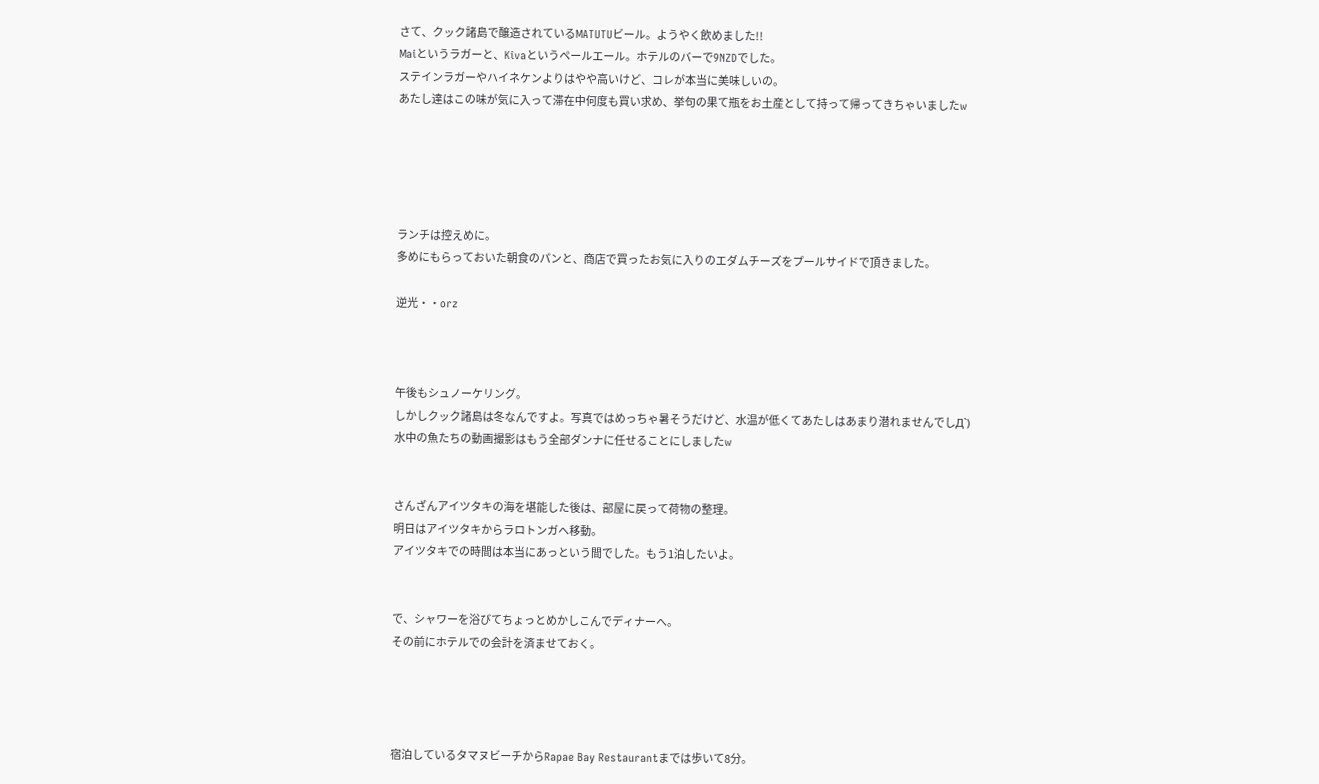さて、クック諸島で醸造されているMATUTUビール。ようやく飲めました!!
Maiというラガーと、Kivaというペールエール。ホテルのバーで9NZDでした。
ステインラガーやハイネケンよりはやや高いけど、コレが本当に美味しいの。
あたし達はこの味が気に入って滞在中何度も買い求め、挙句の果て瓶をお土産として持って帰ってきちゃいましたw





ランチは控えめに。
多めにもらっておいた朝食のパンと、商店で買ったお気に入りのエダムチーズをプールサイドで頂きました。

逆光・・orz



午後もシュノーケリング。
しかしクック諸島は冬なんですよ。写真ではめっちゃ暑そうだけど、水温が低くてあたしはあまり潜れませんでしД`)
水中の魚たちの動画撮影はもう全部ダンナに任せることにしましたw


さんざんアイツタキの海を堪能した後は、部屋に戻って荷物の整理。
明日はアイツタキからラロトンガへ移動。
アイツタキでの時間は本当にあっという間でした。もう1泊したいよ。


で、シャワーを浴びてちょっとめかしこんでディナーへ。
その前にホテルでの会計を済ませておく。




宿泊しているタマヌビーチからRapae Bay Restaurantまでは歩いて8分。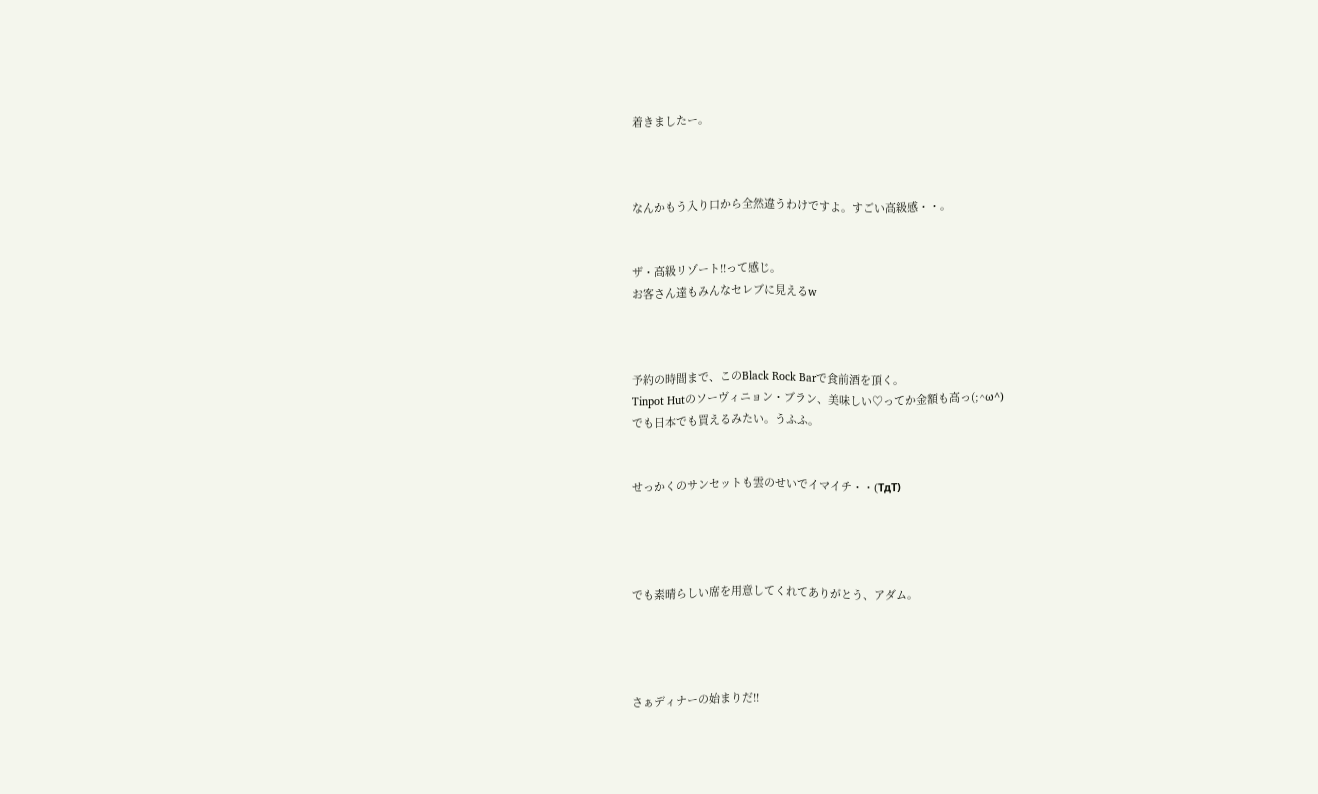着きましたー。



なんかもう入り口から全然違うわけですよ。すごい高級感・・。


ザ・高級リゾート!!って感じ。
お客さん達もみんなセレブに見えるw



予約の時間まで、このBlack Rock Barで食前酒を頂く。
Tinpot Hutのソーヴィニョン・ブラン、美味しい♡ってか金額も高っ(;^ω^)
でも日本でも買えるみたい。うふふ。


せっかくのサンセットも雲のせいでイマイチ・・(TдT)




でも素晴らしい席を用意してくれてありがとう、アダム。




さぁディナーの始まりだ!!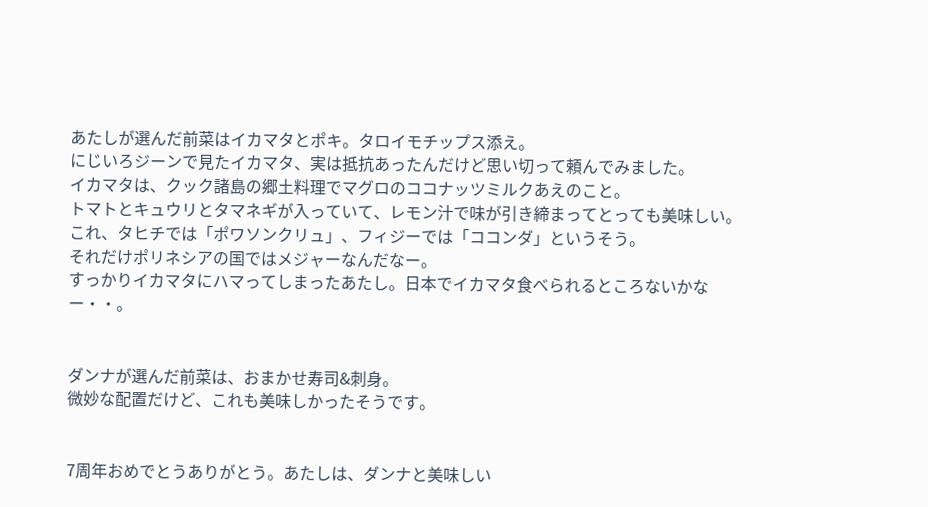あたしが選んだ前菜はイカマタとポキ。タロイモチップス添え。
にじいろジーンで見たイカマタ、実は抵抗あったんだけど思い切って頼んでみました。
イカマタは、クック諸島の郷土料理でマグロのココナッツミルクあえのこと。
トマトとキュウリとタマネギが入っていて、レモン汁で味が引き締まってとっても美味しい。
これ、タヒチでは「ポワソンクリュ」、フィジーでは「ココンダ」というそう。
それだけポリネシアの国ではメジャーなんだなー。
すっかりイカマタにハマってしまったあたし。日本でイカマタ食べられるところないかなー・・。


ダンナが選んだ前菜は、おまかせ寿司&刺身。
微妙な配置だけど、これも美味しかったそうです。


7周年おめでとうありがとう。あたしは、ダンナと美味しい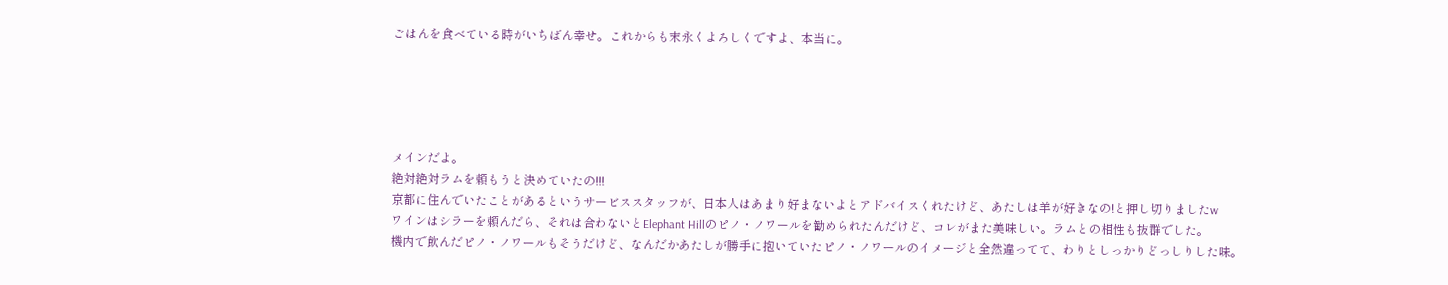ごはんを食べている時がいちばん幸せ。これからも末永くよろしくですよ、本当に。





メインだよ。
絶対絶対ラムを頼もうと決めていたの!!!
京都に住んでいたことがあるというサービススタッフが、日本人はあまり好まないよとアドバイスくれたけど、あたしは羊が好きなの!と押し切りましたw
ワインはシラーを頼んだら、それは合わないとElephant Hillのピノ・ノワールを勧められたんだけど、コレがまた美味しい。ラムとの相性も抜群でした。
機内で飲んだピノ・ノワールもそうだけど、なんだかあたしが勝手に抱いていたピノ・ノワールのイメージと全然違ってて、わりとしっかりどっしりした味。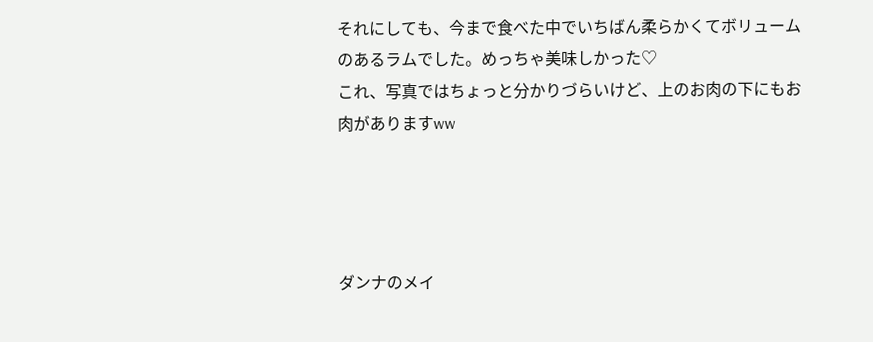それにしても、今まで食べた中でいちばん柔らかくてボリュームのあるラムでした。めっちゃ美味しかった♡
これ、写真ではちょっと分かりづらいけど、上のお肉の下にもお肉がありますww




ダンナのメイ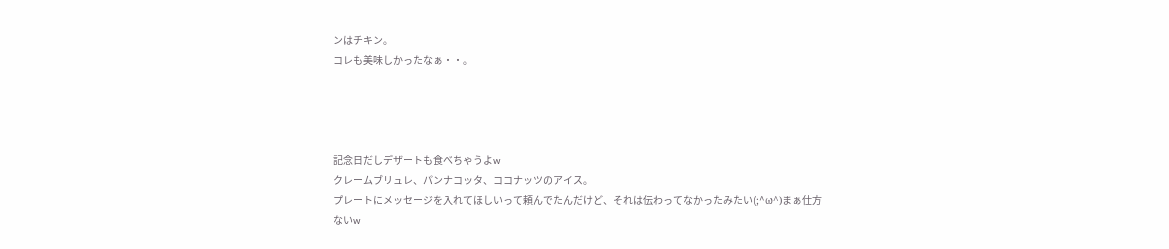ンはチキン。
コレも美味しかったなぁ・・。




記念日だしデザートも食べちゃうよw
クレームブリュレ、パンナコッタ、ココナッツのアイス。
プレートにメッセージを入れてほしいって頼んでたんだけど、それは伝わってなかったみたい(;^ω^)まぁ仕方ないw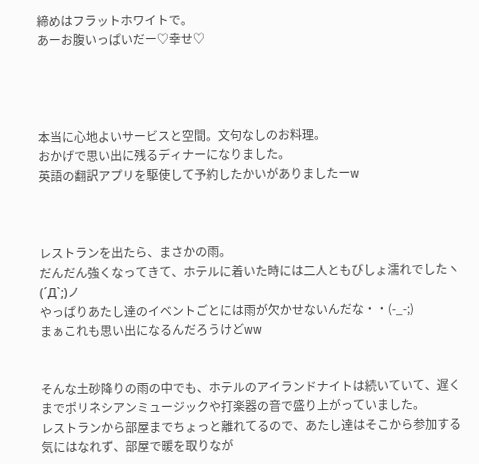締めはフラットホワイトで。
あーお腹いっぱいだー♡幸せ♡




本当に心地よいサービスと空間。文句なしのお料理。
おかげで思い出に残るディナーになりました。
英語の翻訳アプリを駆使して予約したかいがありましたーw



レストランを出たら、まさかの雨。
だんだん強くなってきて、ホテルに着いた時には二人ともびしょ濡れでしたヽ(´Д`;)ノ
やっぱりあたし達のイベントごとには雨が欠かせないんだな・・(-_-;)
まぁこれも思い出になるんだろうけどww


そんな土砂降りの雨の中でも、ホテルのアイランドナイトは続いていて、遅くまでポリネシアンミュージックや打楽器の音で盛り上がっていました。
レストランから部屋までちょっと離れてるので、あたし達はそこから参加する気にはなれず、部屋で暖を取りなが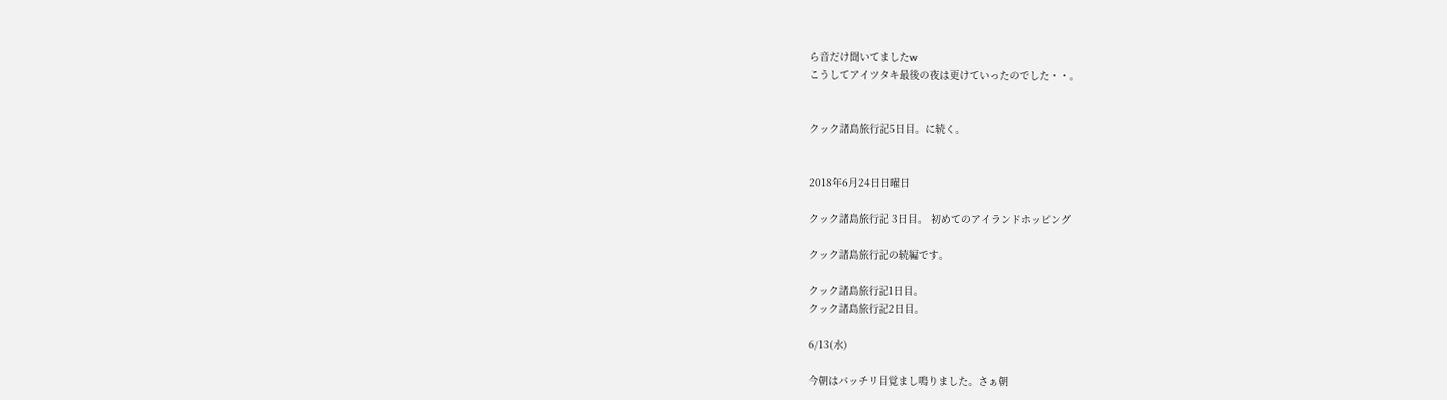ら音だけ聞いてましたw
こうしてアイツタキ最後の夜は更けていったのでした・・。


クック諸島旅行記5日目。に続く。


2018年6月24日日曜日

クック諸島旅行記 3日目。 初めてのアイランドホッピング

クック諸島旅行記の続編です。

クック諸島旅行記1日目。
クック諸島旅行記2日目。

6/13(水)

今朝はバッチリ目覚まし鳴りました。さぁ朝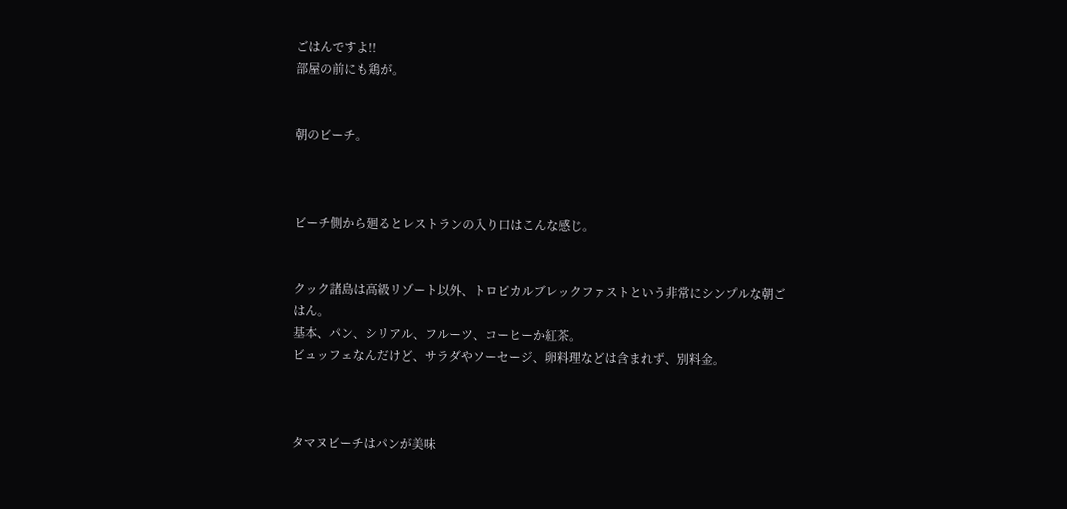ごはんですよ!!
部屋の前にも鶏が。


朝のビーチ。



ビーチ側から廻るとレストランの入り口はこんな感じ。


クック諸島は高級リゾート以外、トロピカルブレックファストという非常にシンプルな朝ごはん。
基本、パン、シリアル、フルーツ、コーヒーか紅茶。
ビュッフェなんだけど、サラダやソーセージ、卵料理などは含まれず、別料金。



タマヌビーチはパンが美味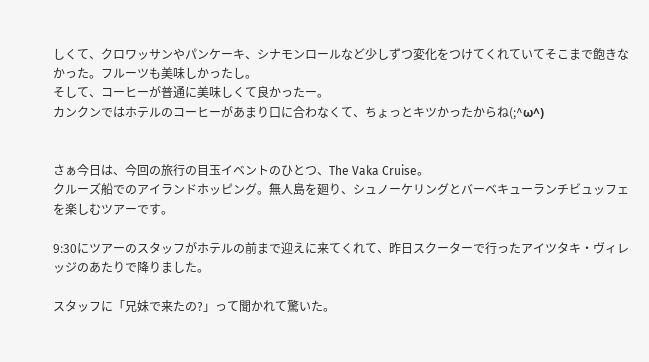しくて、クロワッサンやパンケーキ、シナモンロールなど少しずつ変化をつけてくれていてそこまで飽きなかった。フルーツも美味しかったし。
そして、コーヒーが普通に美味しくて良かったー。
カンクンではホテルのコーヒーがあまり口に合わなくて、ちょっとキツかったからね(;^ω^)


さぁ今日は、今回の旅行の目玉イベントのひとつ、The Vaka Cruise。
クルーズ船でのアイランドホッピング。無人島を廻り、シュノーケリングとバーベキューランチビュッフェを楽しむツアーです。

9:30にツアーのスタッフがホテルの前まで迎えに来てくれて、昨日スクーターで行ったアイツタキ・ヴィレッジのあたりで降りました。

スタッフに「兄妹で来たの?」って聞かれて驚いた。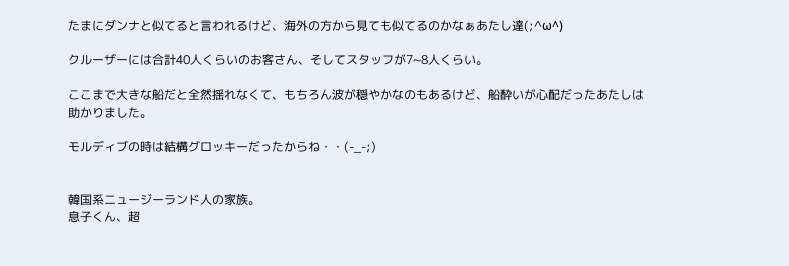たまにダンナと似てると言われるけど、海外の方から見ても似てるのかなぁあたし達(;^ω^)

クルーザーには合計40人くらいのお客さん、そしてスタッフが7~8人くらい。

ここまで大きな船だと全然揺れなくて、もちろん波が穏やかなのもあるけど、船酔いが心配だったあたしは助かりました。

モルディブの時は結構グロッキーだったからね・・(-_-;)


韓国系ニュージーランド人の家族。
息子くん、超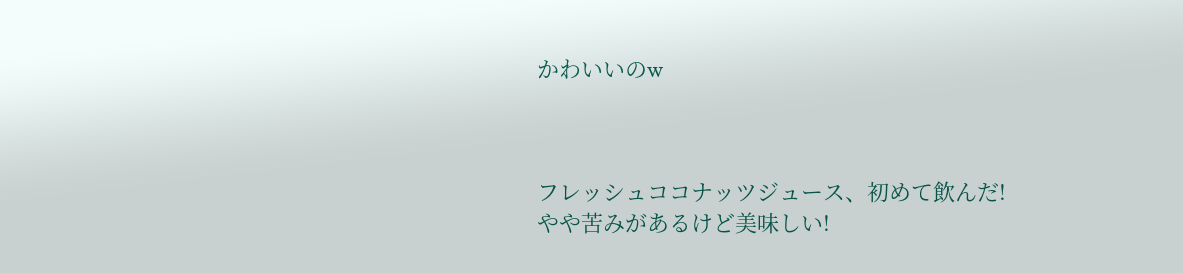かわいいのw



フレッシュココナッツジュース、初めて飲んだ!
やや苦みがあるけど美味しい!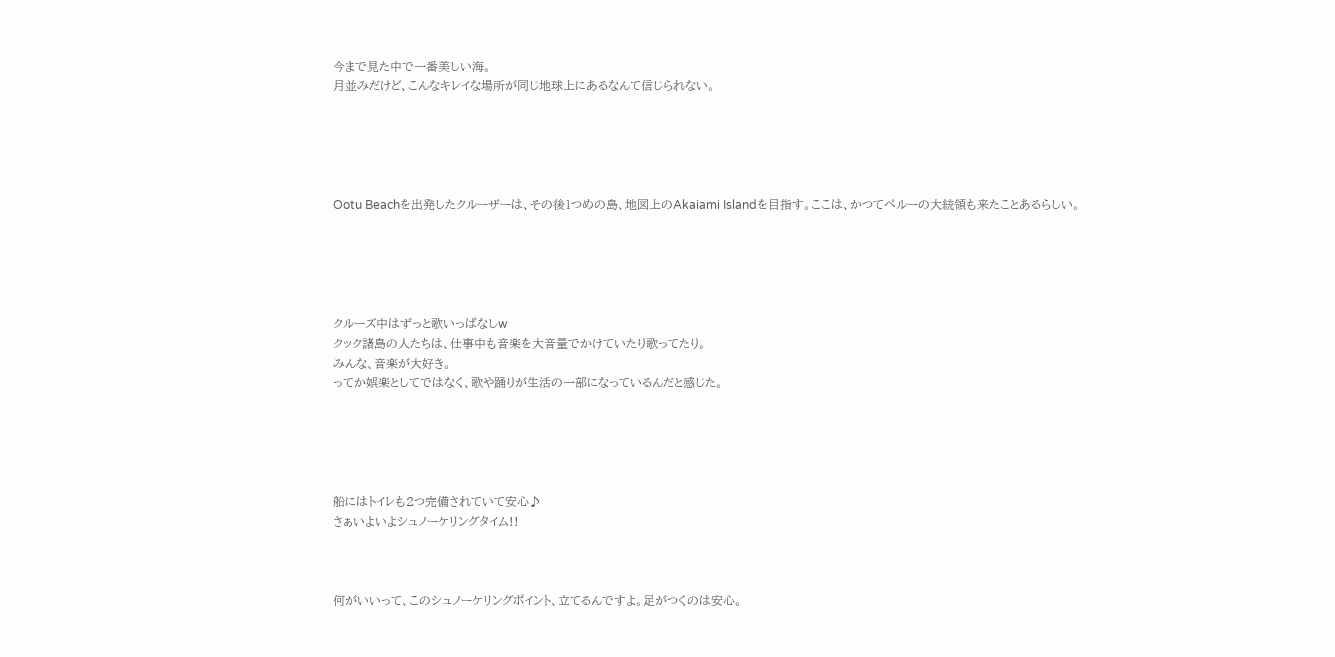今まで見た中で一番美しい海。
月並みだけど、こんなキレイな場所が同じ地球上にあるなんて信じられない。





Ootu Beachを出発したクルーザーは、その後1つめの島、地図上のAkaiami Islandを目指す。ここは、かつてペルーの大統領も来たことあるらしい。





クルーズ中はずっと歌いっぱなしw
クック諸島の人たちは、仕事中も音楽を大音量でかけていたり歌ってたり。
みんな、音楽が大好き。
ってか娯楽としてではなく、歌や踊りが生活の一部になっているんだと感じた。





船にはトイレも2つ完備されていて安心♪
さぁいよいよシュノーケリングタイム!!



何がいいって、このシュノーケリングポイント、立てるんですよ。足がつくのは安心。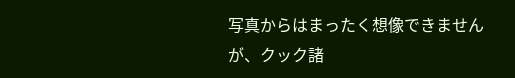写真からはまったく想像できませんが、クック諸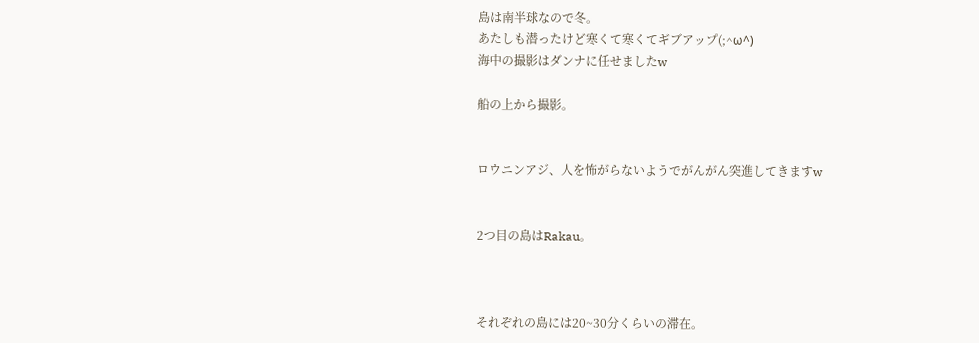島は南半球なので冬。
あたしも潜ったけど寒くて寒くてギブアップ(;^ω^)
海中の撮影はダンナに任せましたw

船の上から撮影。


ロウニンアジ、人を怖がらないようでがんがん突進してきますw


2つ目の島はRakau。



それぞれの島には20~30分くらいの滞在。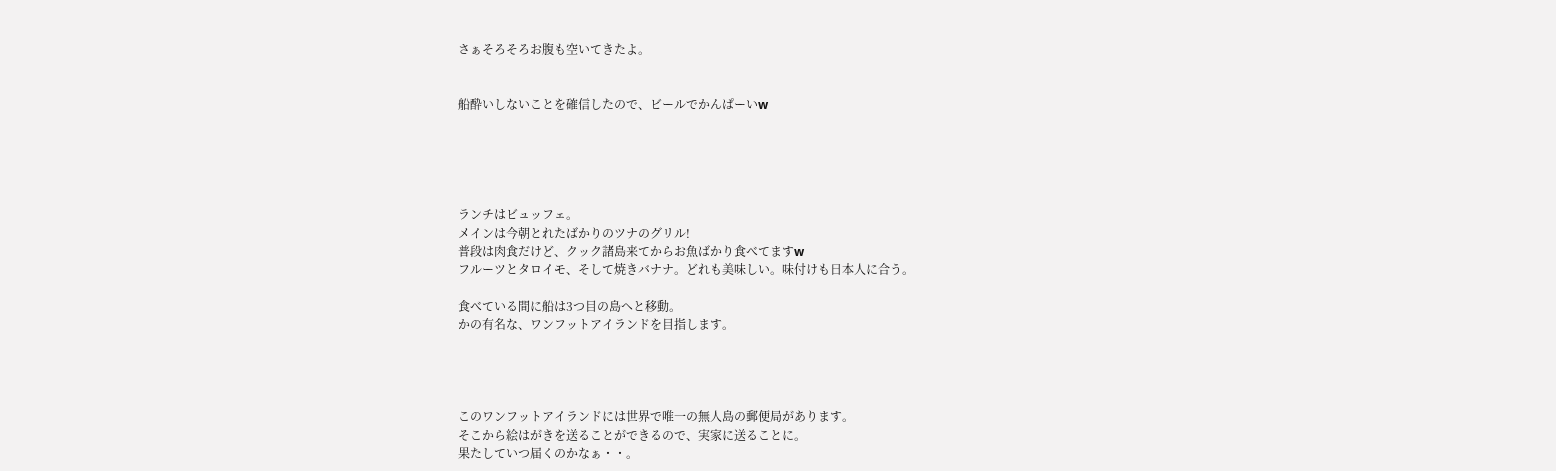さぁそろそろお腹も空いてきたよ。


船酔いしないことを確信したので、ビールでかんぱーいw





ランチはビュッフェ。
メインは今朝とれたばかりのツナのグリル!
普段は肉食だけど、クック諸島来てからお魚ばかり食べてますw
フルーツとタロイモ、そして焼きバナナ。どれも美味しい。味付けも日本人に合う。

食べている間に船は3つ目の島へと移動。
かの有名な、ワンフットアイランドを目指します。




このワンフットアイランドには世界で唯一の無人島の郵便局があります。
そこから絵はがきを送ることができるので、実家に送ることに。
果たしていつ届くのかなぁ・・。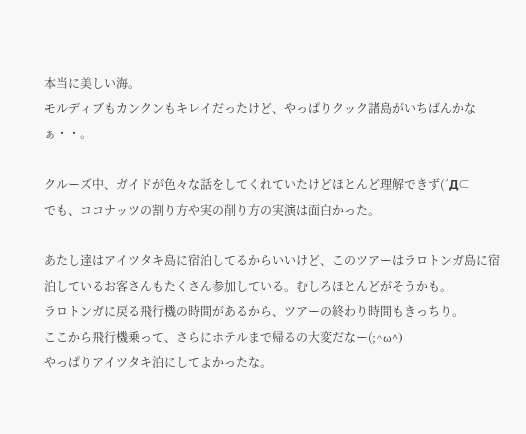本当に美しい海。
モルディブもカンクンもキレイだったけど、やっぱりクック諸島がいちばんかなぁ・・。

クルーズ中、ガイドが色々な話をしてくれていたけどほとんど理解できず(´Д⊂
でも、ココナッツの割り方や実の削り方の実演は面白かった。

あたし達はアイツタキ島に宿泊してるからいいけど、このツアーはラロトンガ島に宿泊しているお客さんもたくさん参加している。むしろほとんどがそうかも。
ラロトンガに戻る飛行機の時間があるから、ツアーの終わり時間もきっちり。
ここから飛行機乗って、さらにホテルまで帰るの大変だなー(;^ω^)
やっぱりアイツタキ泊にしてよかったな。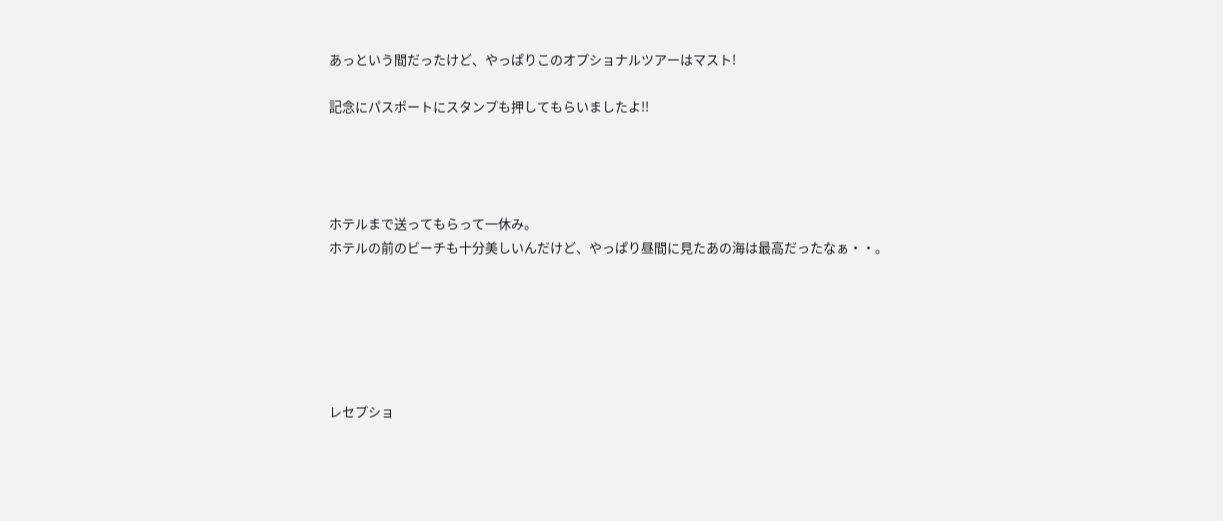あっという間だったけど、やっぱりこのオプショナルツアーはマスト!

記念にパスポートにスタンプも押してもらいましたよ!!




ホテルまで送ってもらって一休み。
ホテルの前のビーチも十分美しいんだけど、やっぱり昼間に見たあの海は最高だったなぁ・・。






レセプショ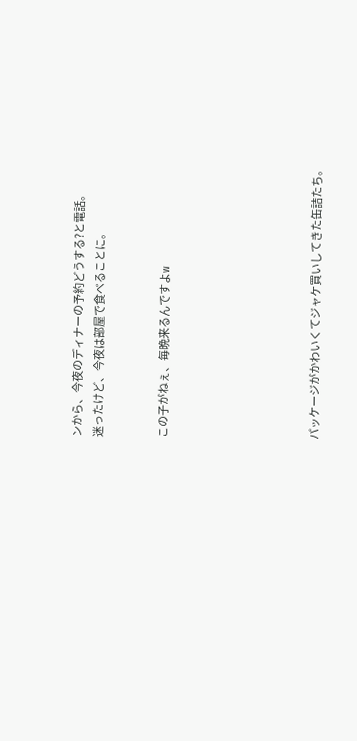ンから、今夜のディナーの予約どうする?と電話。
迷ったけど、今夜は部屋で食べることに。


この子がねぇ、毎晩来るんですよw






パッケージがかわいくてジャケ買いしてきた缶詰たち。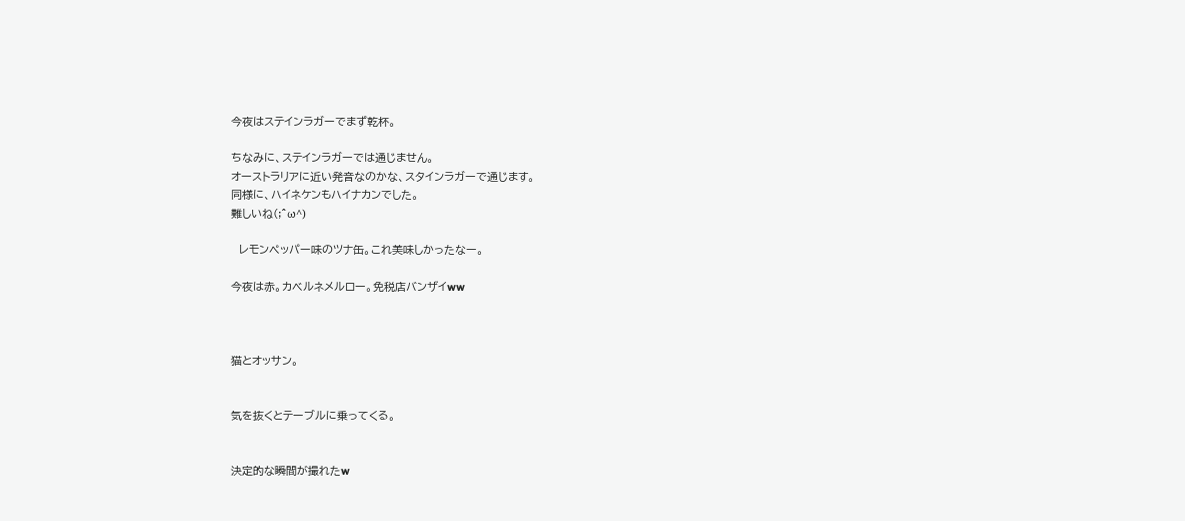今夜はステインラガーでまず乾杯。

ちなみに、ステインラガーでは通じません。
オーストラリアに近い発音なのかな、スタインラガーで通じます。
同様に、ハイネケンもハイナカンでした。
難しいね(;^ω^)

  レモンペッパー味のツナ缶。これ美味しかったなー。

今夜は赤。カベルネメルロー。免税店バンザイww



猫とオッサン。


気を抜くとテーブルに乗ってくる。


決定的な瞬間が撮れたw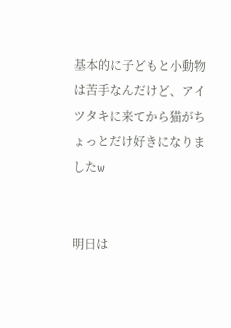基本的に子どもと小動物は苦手なんだけど、アイツタキに来てから猫がちょっとだけ好きになりましたw


明日は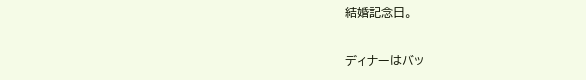結婚記念日。

ディナーはバッ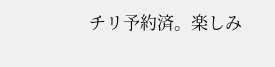チリ予約済。楽しみ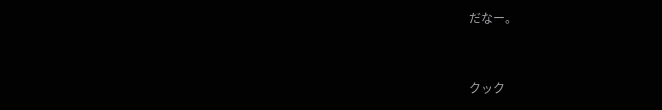だなー。



クック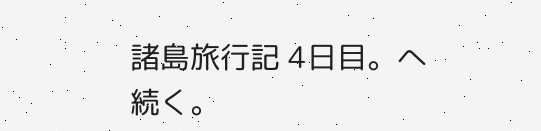諸島旅行記 4日目。へ続く。